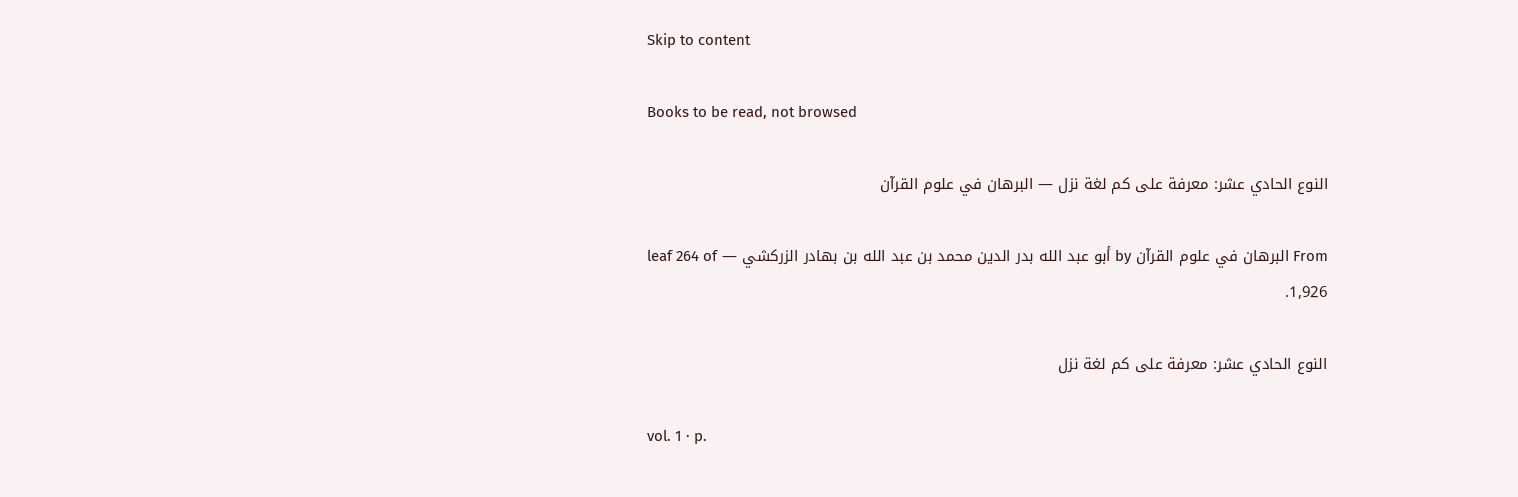Skip to content

Books to be read, not browsed

النوع الحادي عشر: معرفة على كم لغة نزل — البرهان في علوم القرآن

From البرهان في علوم القرآن by أبو عبد الله بدر الدين محمد بن عبد الله بن بهادر الزركشي — leaf 264 of 1,926.

النوع الحادي عشر: معرفة على كم لغة نزل

vol. 1 · p.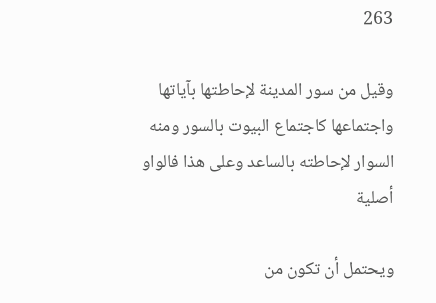263

وقيل من سور المدينة لإحاطتها بآياتها واجتماعها كاجتماع البيوت بالسور ومنه السوار لإحاطته بالساعد وعلى هذا فالواو أصلية

ويحتمل أن تكون من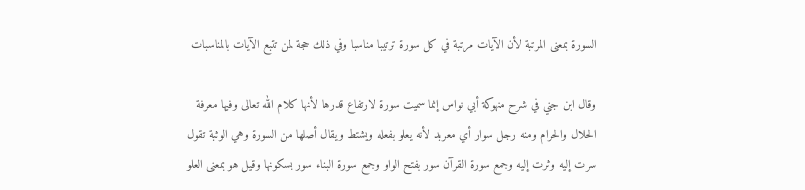السورة بمعنى المرتبة لأن الآيات مرتبة في كل سورة ترتيبا مناسبا وفي ذلك حجة لمن تتبع الآيات بالمناسبات

وقال ابن جني في شرح منهوكة أبي نواس إنما سميت سورة لارتفاع قدرها لأنها كلام الله تعالى وفيها معرفة الحلال والحرام ومنه رجل سوار أي معربد لأنه يعلو بفعله ويشتط ويقال أصلها من السورة وهي الوثبة تقول سرت إليه وثرت إليه وجمع سورة القرآن سور بفتح الواو وجمع سورة البناء سور بسكونها وقيل هو بمعنى العلو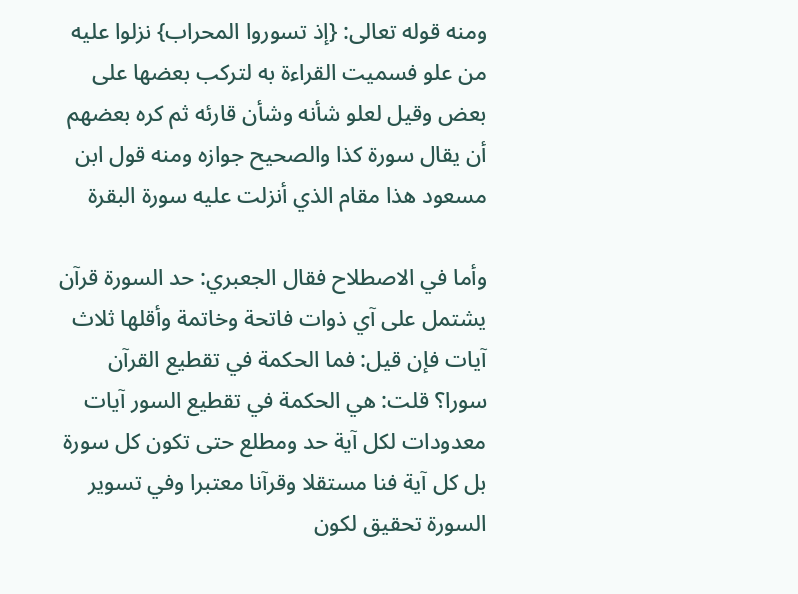ومنه قوله تعالى: {إذ تسوروا المحراب} نزلوا عليه من علو فسميت القراءة به لتركب بعضها على بعض وقيل لعلو شأنه وشأن قارئه ثم كره بعضهم أن يقال سورة كذا والصحيح جوازه ومنه قول ابن مسعود هذا مقام الذي أنزلت عليه سورة البقرة

وأما في الاصطلاح فقال الجعبري: حد السورة قرآن يشتمل على آي ذوات فاتحة وخاتمة وأقلها ثلاث آيات فإن قيل: فما الحكمة في تقطيع القرآن سورا؟ قلت: هي الحكمة في تقطيع السور آيات معدودات لكل آية حد ومطلع حتى تكون كل سورة بل كل آية فنا مستقلا وقرآنا معتبرا وفي تسوير السورة تحقيق لكون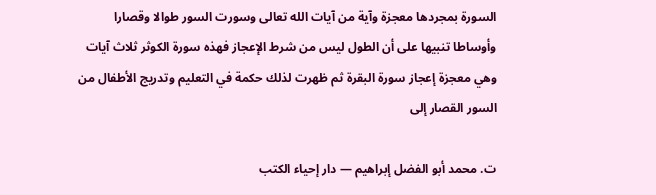السورة بمجردها معجزة وآية من آيات الله تعالى وسورت السور طوالا وقصارا وأوساطا تنبيها على أن الطول ليس من شرط الإعجاز فهذه سورة الكوثر ثلاث آيات وهي معجزة إعجاز سورة البقرة ثم ظهرت لذلك حكمة في التعليم وتدريج الأطفال من السور القصار إلى

ت. محمد أبو الفضل إبراهيم — دار إحياء الكتب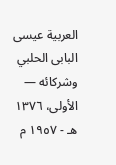العربية عيسى البابى الحلبي وشركائه — الأولى، ١٣٧٦ هـ - ١٩٥٧ م